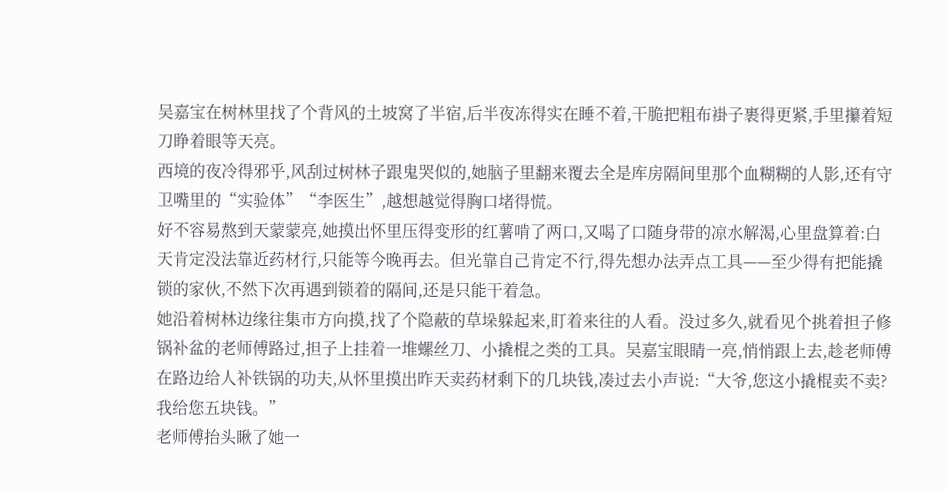吴嘉宝在树林里找了个背风的土坡窝了半宿,后半夜冻得实在睡不着,干脆把粗布褂子裹得更紧,手里攥着短刀睁着眼等天亮。
西境的夜冷得邪乎,风刮过树林子跟鬼哭似的,她脑子里翻来覆去全是库房隔间里那个血糊糊的人影,还有守卫嘴里的“实验体”“李医生”,越想越觉得胸口堵得慌。
好不容易熬到天蒙蒙亮,她摸出怀里压得变形的红薯啃了两口,又喝了口随身带的凉水解渴,心里盘算着:白天肯定没法靠近药材行,只能等今晚再去。但光靠自己肯定不行,得先想办法弄点工具——至少得有把能撬锁的家伙,不然下次再遇到锁着的隔间,还是只能干着急。
她沿着树林边缘往集市方向摸,找了个隐蔽的草垛躲起来,盯着来往的人看。没过多久,就看见个挑着担子修锅补盆的老师傅路过,担子上挂着一堆螺丝刀、小撬棍之类的工具。吴嘉宝眼睛一亮,悄悄跟上去,趁老师傅在路边给人补铁锅的功夫,从怀里摸出昨天卖药材剩下的几块钱,凑过去小声说:“大爷,您这小撬棍卖不卖?我给您五块钱。”
老师傅抬头瞅了她一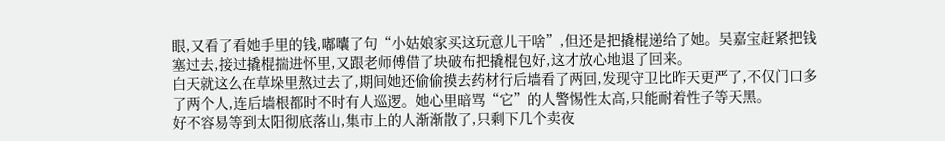眼,又看了看她手里的钱,嘟囔了句“小姑娘家买这玩意儿干啥”,但还是把撬棍递给了她。吴嘉宝赶紧把钱塞过去,接过撬棍揣进怀里,又跟老师傅借了块破布把撬棍包好,这才放心地退了回来。
白天就这么在草垛里熬过去了,期间她还偷偷摸去药材行后墙看了两回,发现守卫比昨天更严了,不仅门口多了两个人,连后墙根都时不时有人巡逻。她心里暗骂“它”的人警惕性太高,只能耐着性子等天黑。
好不容易等到太阳彻底落山,集市上的人渐渐散了,只剩下几个卖夜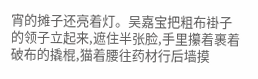宵的摊子还亮着灯。吴嘉宝把粗布褂子的领子立起来,遮住半张脸,手里攥着裹着破布的撬棍,猫着腰往药材行后墙摸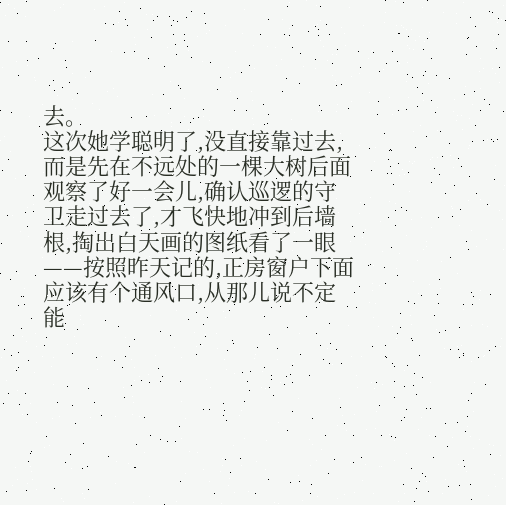去。
这次她学聪明了,没直接靠过去,而是先在不远处的一棵大树后面观察了好一会儿,确认巡逻的守卫走过去了,才飞快地冲到后墙根,掏出白天画的图纸看了一眼——按照昨天记的,正房窗户下面应该有个通风口,从那儿说不定能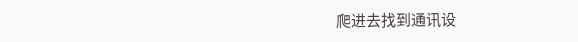爬进去找到通讯设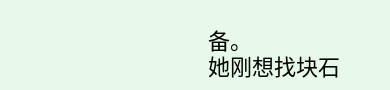备。
她刚想找块石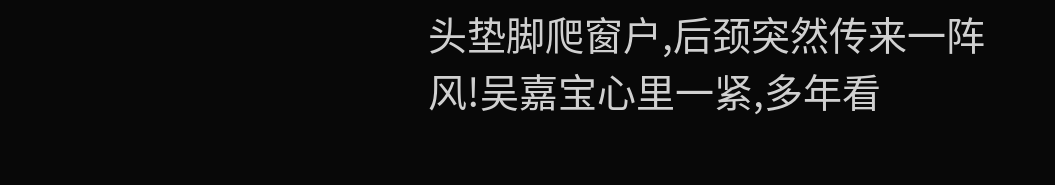头垫脚爬窗户,后颈突然传来一阵风!吴嘉宝心里一紧,多年看